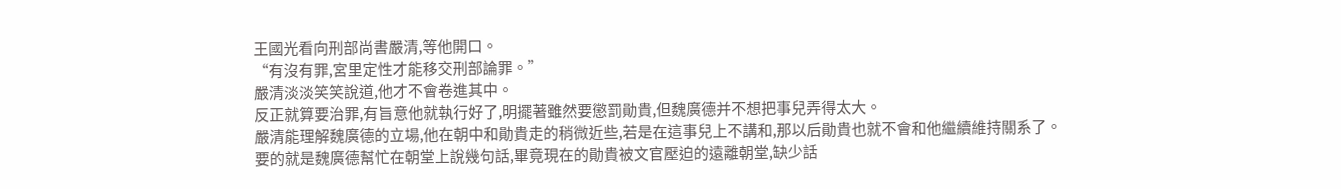王國光看向刑部尚書嚴清,等他開口。
“有沒有罪,宮里定性才能移交刑部論罪。”
嚴清淡淡笑笑說道,他才不會卷進其中。
反正就算要治罪,有旨意他就執行好了,明擺著雖然要懲罰勛貴,但魏廣德并不想把事兒弄得太大。
嚴清能理解魏廣德的立場,他在朝中和勛貴走的稍微近些,若是在這事兒上不講和,那以后勛貴也就不會和他繼續維持關系了。
要的就是魏廣德幫忙在朝堂上說幾句話,畢竟現在的勛貴被文官壓迫的遠離朝堂,缺少話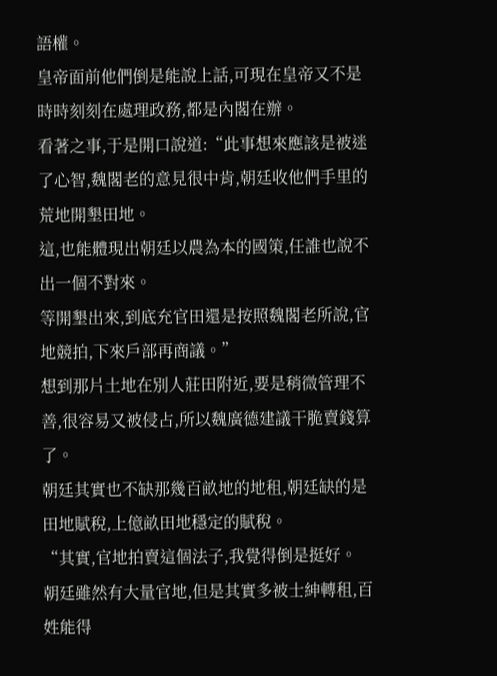語權。
皇帝面前他們倒是能說上話,可現在皇帝又不是時時刻刻在處理政務,都是內閣在辦。
看著之事,于是開口說道:“此事想來應該是被迷了心智,魏閣老的意見很中肯,朝廷收他們手里的荒地開墾田地。
這,也能體現出朝廷以農為本的國策,任誰也說不出一個不對來。
等開墾出來,到底充官田還是按照魏閣老所說,官地競拍,下來戶部再商議。”
想到那片土地在別人莊田附近,要是稍微管理不善,很容易又被侵占,所以魏廣德建議干脆賣錢算了。
朝廷其實也不缺那幾百畝地的地租,朝廷缺的是田地賦稅,上億畝田地穩定的賦稅。
“其實,官地拍賣這個法子,我覺得倒是挺好。
朝廷雖然有大量官地,但是其實多被士紳轉租,百姓能得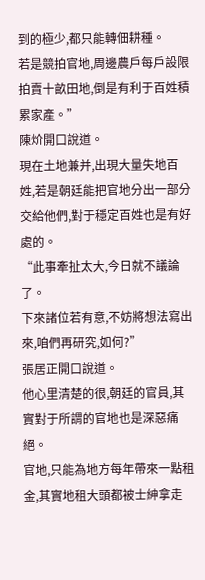到的極少,都只能轉佃耕種。
若是競拍官地,周邊農戶每戶設限拍賣十畝田地,倒是有利于百姓積累家產。”
陳炌開口說道。
現在土地兼并,出現大量失地百姓,若是朝廷能把官地分出一部分交給他們,對于穩定百姓也是有好處的。
“此事牽扯太大,今日就不議論了。
下來諸位若有意,不妨將想法寫出來,咱們再研究,如何?”
張居正開口說道。
他心里清楚的很,朝廷的官員,其實對于所謂的官地也是深惡痛絕。
官地,只能為地方每年帶來一點租金,其實地租大頭都被士紳拿走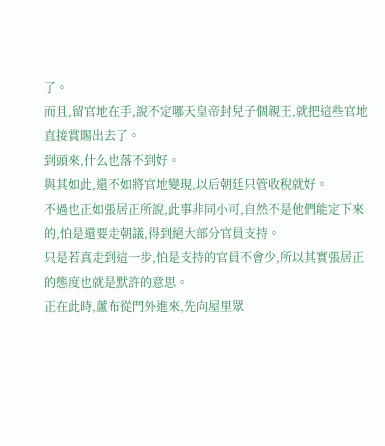了。
而且,留官地在手,說不定哪天皇帝封兒子個親王,就把這些官地直接賞賜出去了。
到頭來,什么也落不到好。
與其如此,還不如將官地變現,以后朝廷只管收稅就好。
不過也正如張居正所說,此事非同小可,自然不是他們能定下來的,怕是還要走朝議,得到絕大部分官員支持。
只是若真走到這一步,怕是支持的官員不會少,所以其實張居正的態度也就是默許的意思。
正在此時,蘆布從門外進來,先向屋里眾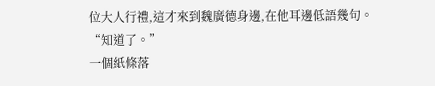位大人行禮,這才來到魏廣德身邊,在他耳邊低語幾句。
“知道了。”
一個紙條落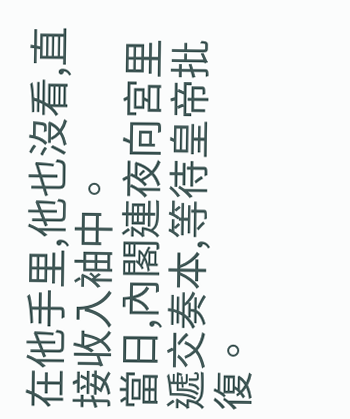在他手里,他也沒看,直接收入袖中。
當日,內閣連夜向宮里遞交奏本,等待皇帝批復。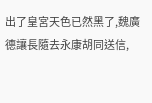出了皇宮天色已然黑了,魏廣德讓長隨去永康胡同送信,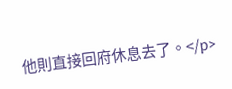他則直接回府休息去了。</p>